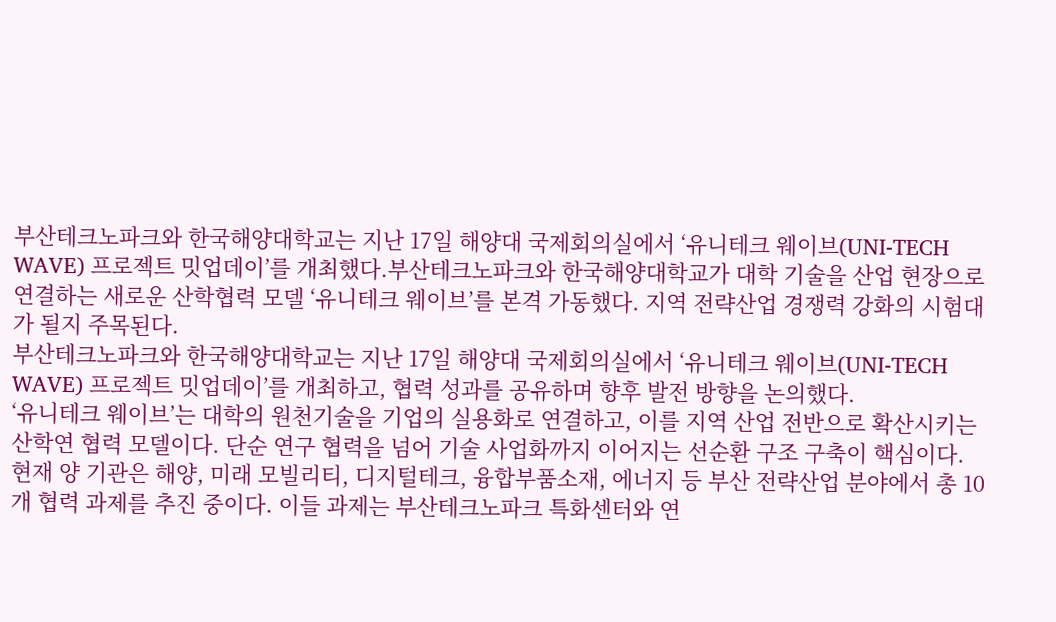부산테크노파크와 한국해양대학교는 지난 17일 해양대 국제회의실에서 ‘유니테크 웨이브(UNI-TECH WAVE) 프로젝트 밋업데이’를 개최했다.부산테크노파크와 한국해양대학교가 대학 기술을 산업 현장으로 연결하는 새로운 산학협력 모델 ‘유니테크 웨이브’를 본격 가동했다. 지역 전략산업 경쟁력 강화의 시험대가 될지 주목된다.
부산테크노파크와 한국해양대학교는 지난 17일 해양대 국제회의실에서 ‘유니테크 웨이브(UNI-TECH WAVE) 프로젝트 밋업데이’를 개최하고, 협력 성과를 공유하며 향후 발전 방향을 논의했다.
‘유니테크 웨이브’는 대학의 원천기술을 기업의 실용화로 연결하고, 이를 지역 산업 전반으로 확산시키는 산학연 협력 모델이다. 단순 연구 협력을 넘어 기술 사업화까지 이어지는 선순환 구조 구축이 핵심이다.
현재 양 기관은 해양, 미래 모빌리티, 디지털테크, 융합부품소재, 에너지 등 부산 전략산업 분야에서 총 10개 협력 과제를 추진 중이다. 이들 과제는 부산테크노파크 특화센터와 연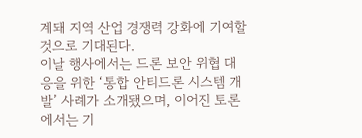계돼 지역 산업 경쟁력 강화에 기여할 것으로 기대된다.
이날 행사에서는 드론 보안 위협 대응을 위한 ‘통합 안티드론 시스템 개발’ 사례가 소개됐으며, 이어진 토론에서는 기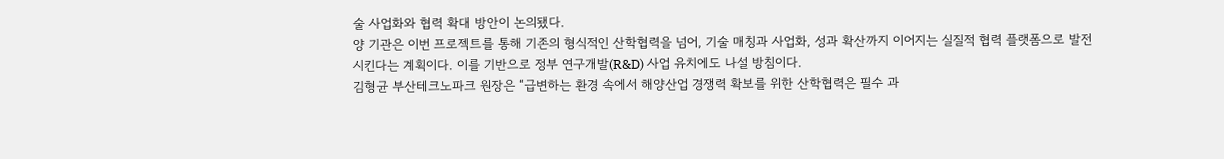술 사업화와 협력 확대 방안이 논의됐다.
양 기관은 이번 프로젝트를 통해 기존의 형식적인 산학협력을 넘어, 기술 매칭과 사업화, 성과 확산까지 이어지는 실질적 협력 플랫폼으로 발전시킨다는 계획이다. 이를 기반으로 정부 연구개발(R&D) 사업 유치에도 나설 방침이다.
김형균 부산테크노파크 원장은 “급변하는 환경 속에서 해양산업 경쟁력 확보를 위한 산학협력은 필수 과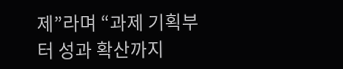제”라며 “과제 기획부터 성과 확산까지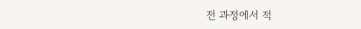전 과정에서 적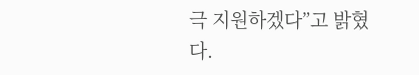극 지원하겠다”고 밝혔다.